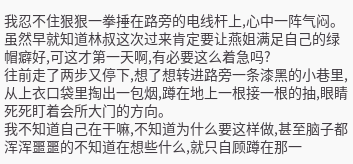我忍不住狠狠一拳捶在路旁的电线杆上,心中一阵气闷。
虽然早就知道林叔这次过来肯定要让燕姐满足自己的绿帽癖好,可这才第一天啊,有必要这么着急吗?
往前走了两步又停下,想了想转进路旁一条漆黑的小巷里,从上衣口袋里掏出一包烟,蹲在地上一根接一根的抽,眼睛死死盯着会所大门的方向。
我不知道自己在干嘛,不知道为什么要这样做,甚至脑子都浑浑噩噩的不知道在想些什么,就只自顾蹲在那一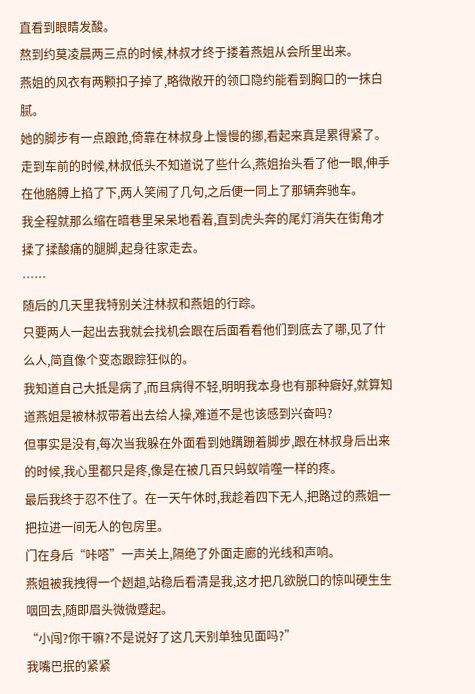直看到眼睛发酸。
熬到约莫凌晨两三点的时候,林叔才终于搂着燕姐从会所里出来。
燕姐的风衣有两颗扣子掉了,略微敞开的领口隐约能看到胸口的一抹白腻。
她的脚步有一点踉跄,倚靠在林叔身上慢慢的挪,看起来真是累得紧了。
走到车前的时候,林叔低头不知道说了些什么,燕姐抬头看了他一眼,伸手在他胳膊上掐了下,两人笑闹了几句,之后便一同上了那辆奔驰车。
我全程就那么缩在暗巷里呆呆地看着,直到虎头奔的尾灯消失在街角才揉了揉酸痛的腿脚,起身往家走去。
……
随后的几天里我特别关注林叔和燕姐的行踪。
只要两人一起出去我就会找机会跟在后面看看他们到底去了哪,见了什么人,简直像个变态跟踪狂似的。
我知道自己大抵是病了,而且病得不轻,明明我本身也有那种癖好,就算知道燕姐是被林叔带着出去给人操,难道不是也该感到兴奋吗?
但事实是没有,每次当我躲在外面看到她蹒跚着脚步,跟在林叔身后出来的时候,我心里都只是疼,像是在被几百只蚂蚁啃噬一样的疼。
最后我终于忍不住了。在一天午休时,我趁着四下无人,把路过的燕姐一把拉进一间无人的包房里。
门在身后“咔嗒”一声关上,隔绝了外面走廊的光线和声响。
燕姐被我拽得一个趔趄,站稳后看清是我,这才把几欲脱口的惊叫硬生生咽回去,随即眉头微微蹙起。
“小闯?你干嘛?不是说好了这几天别单独见面吗?”
我嘴巴抿的紧紧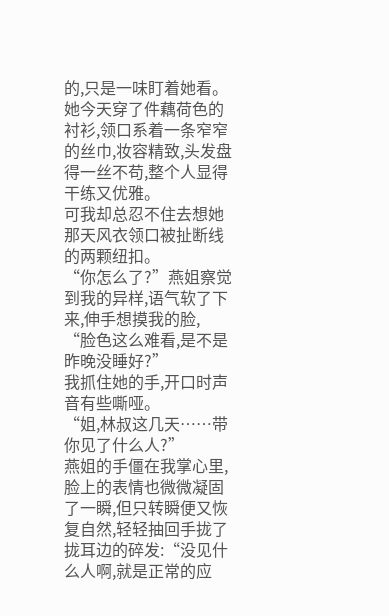的,只是一味盯着她看。
她今天穿了件藕荷色的衬衫,领口系着一条窄窄的丝巾,妆容精致,头发盘得一丝不苟,整个人显得干练又优雅。
可我却总忍不住去想她那天风衣领口被扯断线的两颗纽扣。
“你怎么了?”燕姐察觉到我的异样,语气软了下来,伸手想摸我的脸,
“脸色这么难看,是不是昨晚没睡好?”
我抓住她的手,开口时声音有些嘶哑。
“姐,林叔这几天……带你见了什么人?”
燕姐的手僵在我掌心里,脸上的表情也微微凝固了一瞬,但只转瞬便又恢复自然,轻轻抽回手拢了拢耳边的碎发:“没见什么人啊,就是正常的应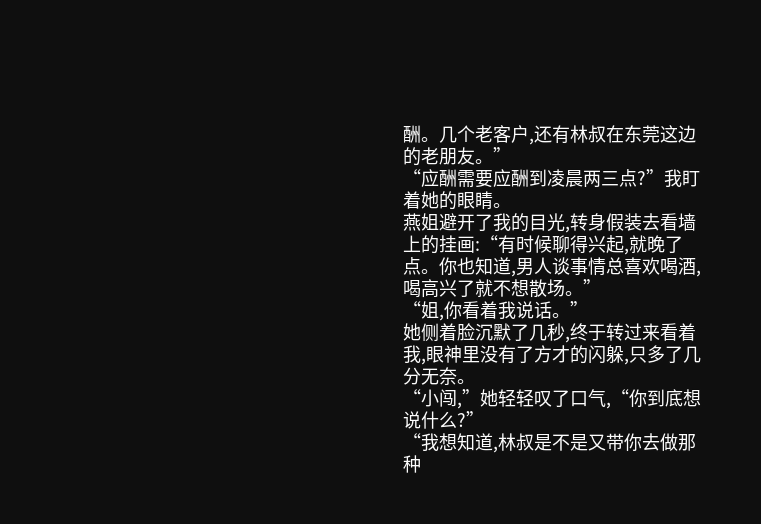酬。几个老客户,还有林叔在东莞这边的老朋友。”
“应酬需要应酬到凌晨两三点?”我盯着她的眼睛。
燕姐避开了我的目光,转身假装去看墙上的挂画:“有时候聊得兴起,就晚了点。你也知道,男人谈事情总喜欢喝酒,喝高兴了就不想散场。”
“姐,你看着我说话。”
她侧着脸沉默了几秒,终于转过来看着我,眼神里没有了方才的闪躲,只多了几分无奈。
“小闯,”她轻轻叹了口气,“你到底想说什么?”
“我想知道,林叔是不是又带你去做那种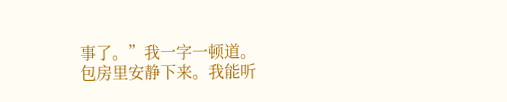事了。”我一字一顿道。
包房里安静下来。我能听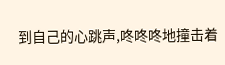到自己的心跳声,咚咚咚地撞击着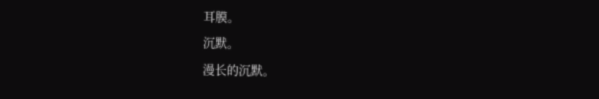耳膜。
沉默。
漫长的沉默。